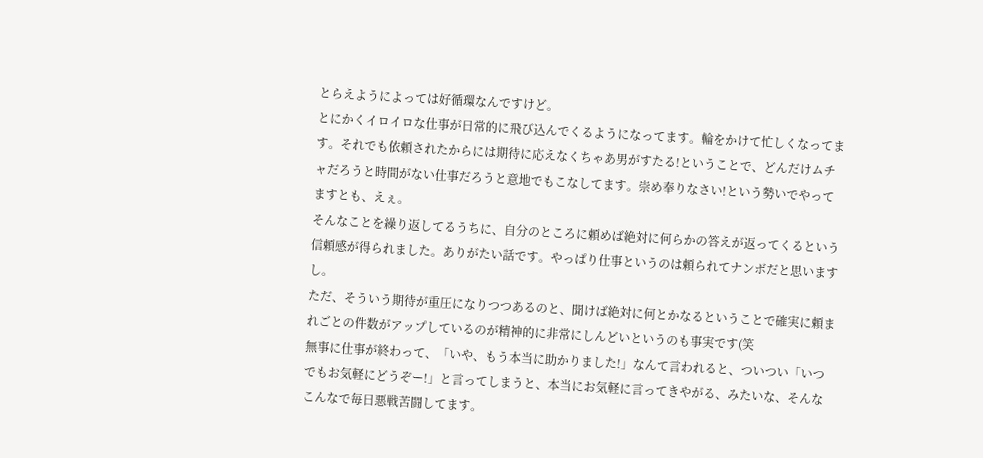とらえようによっては好循環なんですけど。
とにかくイロイロな仕事が日常的に飛び込んでくるようになってます。輪をかけて忙しくなってます。それでも依頼されたからには期待に応えなくちゃあ男がすたる!ということで、どんだけムチャだろうと時間がない仕事だろうと意地でもこなしてます。崇め奉りなさい!という勢いでやってますとも、えぇ。
そんなことを繰り返してるうちに、自分のところに頼めば絶対に何らかの答えが返ってくるという信頼感が得られました。ありがたい話です。やっぱり仕事というのは頼られてナンボだと思いますし。
ただ、そういう期待が重圧になりつつあるのと、聞けば絶対に何とかなるということで確実に頼まれごとの件数がアップしているのが精神的に非常にしんどいというのも事実です(笑
無事に仕事が終わって、「いや、もう本当に助かりました!」なんて言われると、ついつい「いつでもお気軽にどうぞー!」と言ってしまうと、本当にお気軽に言ってきやがる、みたいな、そんなこんなで毎日悪戦苦闘してます。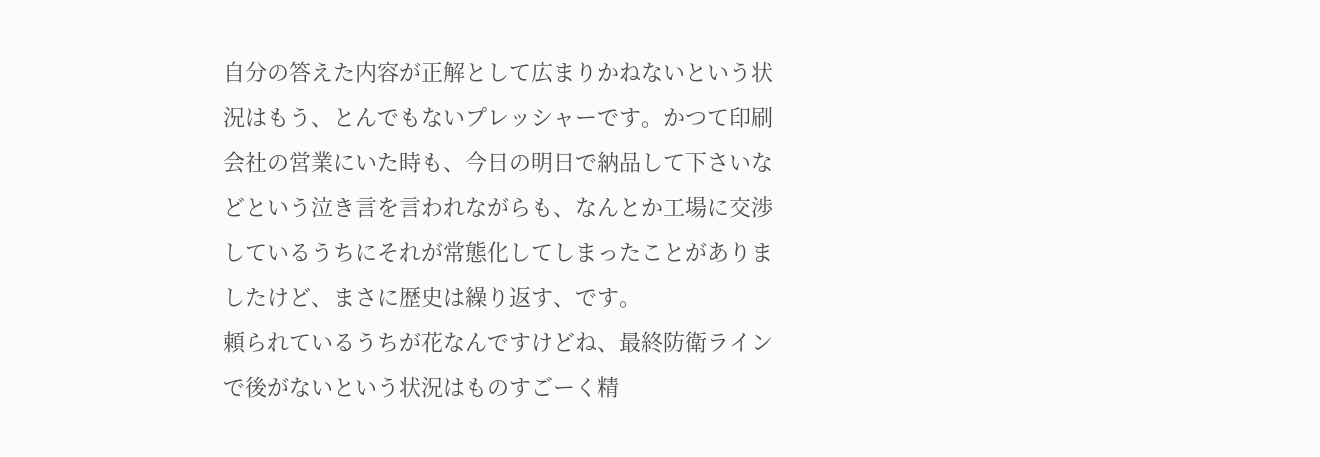自分の答えた内容が正解として広まりかねないという状況はもう、とんでもないプレッシャーです。かつて印刷会社の営業にいた時も、今日の明日で納品して下さいなどという泣き言を言われながらも、なんとか工場に交渉しているうちにそれが常態化してしまったことがありましたけど、まさに歴史は繰り返す、です。
頼られているうちが花なんですけどね、最終防衛ラインで後がないという状況はものすごーく精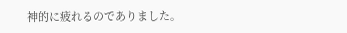神的に疲れるのでありました。